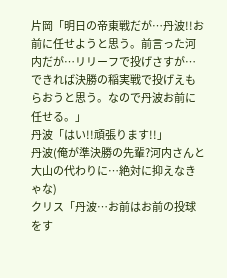片岡「明日の帝東戦だが…丹波!!お前に任せようと思う。前言った河内だが…リリーフで投げさすが…できれば決勝の稲実戦で投げえもらおうと思う。なので丹波お前に任せる。」
丹波「はい!!頑張ります!!」
丹波(俺が準決勝の先輩?河内さんと大山の代わりに…絶対に抑えなきゃな)
クリス「丹波…お前はお前の投球をす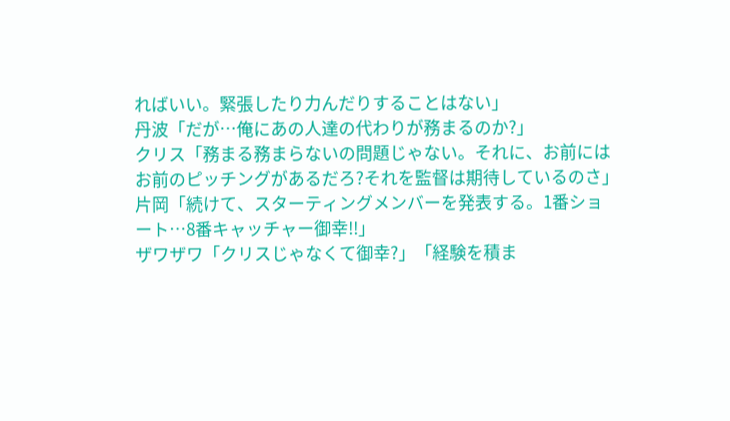ればいい。緊張したり力んだりすることはない」
丹波「だが…俺にあの人達の代わりが務まるのか?」
クリス「務まる務まらないの問題じゃない。それに、お前にはお前のピッチングがあるだろ?それを監督は期待しているのさ」
片岡「続けて、スターティングメンバーを発表する。1番ショート…8番キャッチャー御幸!!」
ザワザワ「クリスじゃなくて御幸?」「経験を積ま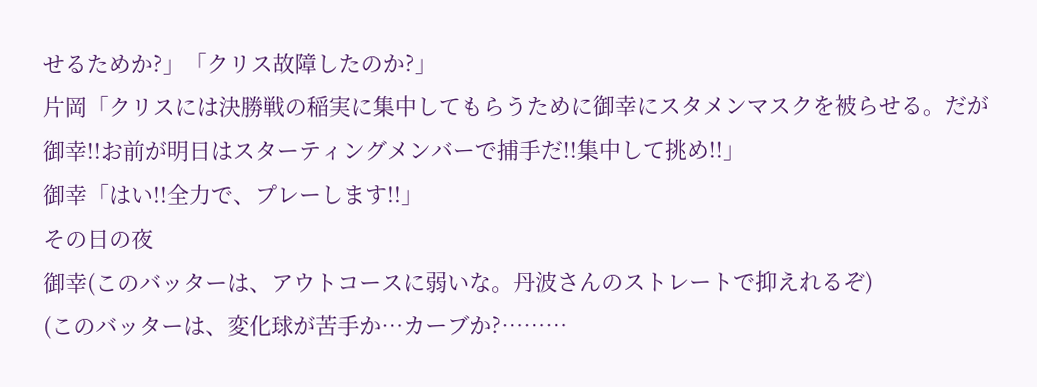せるためか?」「クリス故障したのか?」
片岡「クリスには決勝戦の稲実に集中してもらうために御幸にスタメンマスクを被らせる。だが御幸!!お前が明日はスターティングメンバーで捕手だ!!集中して挑め!!」
御幸「はい!!全力で、プレーします!!」
その日の夜
御幸(このバッターは、アウトコースに弱いな。丹波さんのストレートで抑えれるぞ)
(このバッターは、変化球が苦手か…カーブか?………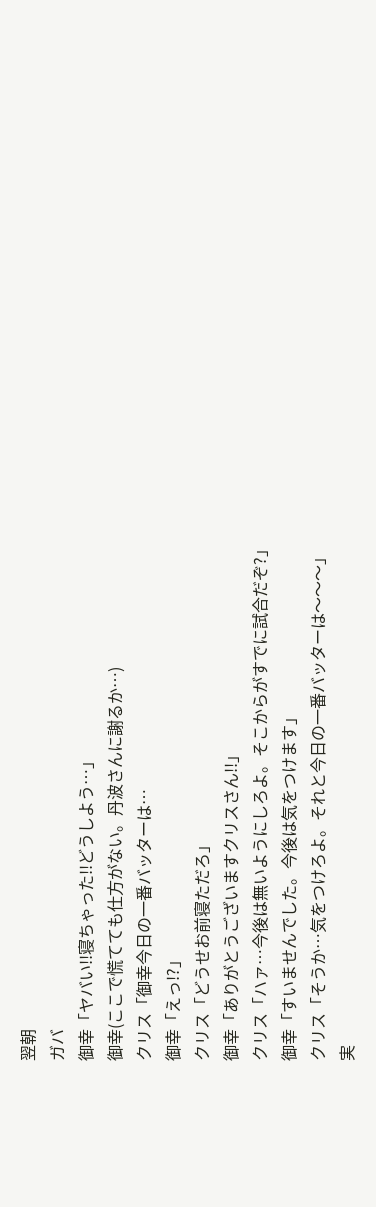翌朝
ガバ
御幸「ヤバい!!寝ちゃった!!どうしよう…」
御幸(ここで慌てても仕方がない。丹波さんに謝るか…)
クリス「御幸今日の一番バッターは…
御幸「えっ!?」
クリス「どうせお前寝ただろ」
御幸「ありがとうございますクリスさん!!」
クリス「ハァ…今後は無いようにしろよ。そこからがすでに試合だぞ?」
御幸「すいませんでした。今後は気をつけます」
クリス「そうか…気をつけろよ。それと今日の一番バッターは〜〜〜」
実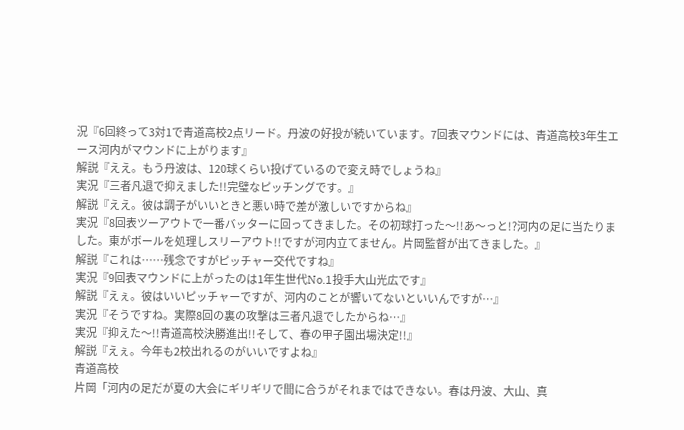況『6回終って3対1で青道高校2点リード。丹波の好投が続いています。7回表マウンドには、青道高校3年生エース河内がマウンドに上がります』
解説『ええ。もう丹波は、120球くらい投げているので変え時でしょうね』
実況『三者凡退で抑えました!!完璧なピッチングです。』
解説『ええ。彼は調子がいいときと悪い時で差が激しいですからね』
実況『8回表ツーアウトで一番バッターに回ってきました。その初球打った〜!!あ〜っと!?河内の足に当たりました。東がボールを処理しスリーアウト!!ですが河内立てません。片岡監督が出てきました。』
解説『これは……残念ですがピッチャー交代ですね』
実況『9回表マウンドに上がったのは1年生世代No.1投手大山光広です』
解説『えぇ。彼はいいピッチャーですが、河内のことが響いてないといいんですが…』
実況『そうですね。実際8回の裏の攻撃は三者凡退でしたからね…』
実況『抑えた〜!!青道高校決勝進出!!そして、春の甲子園出場決定!!』
解説『えぇ。今年も2校出れるのがいいですよね』
青道高校
片岡「河内の足だが夏の大会にギリギリで間に合うがそれまではできない。春は丹波、大山、真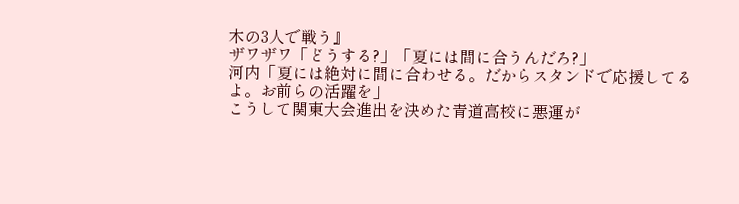木の3人で戦う』
ザワザワ「どうする?」「夏には間に合うんだろ?」
河内「夏には絶対に間に合わせる。だからスタンドで応援してるよ。お前らの活躍を」
こうして関東大会進出を決めた青道高校に悪運が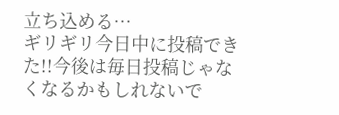立ち込める…
ギリギリ今日中に投稿できた!!今後は毎日投稿じゃなくなるかもしれないで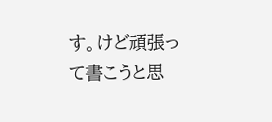す。けど頑張って書こうと思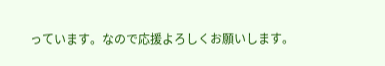っています。なので応援よろしくお願いします。